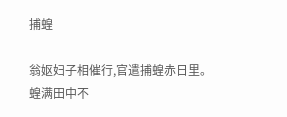捕蝗

翁妪妇子相催行,官遣捕蝗赤日里。
蝗满田中不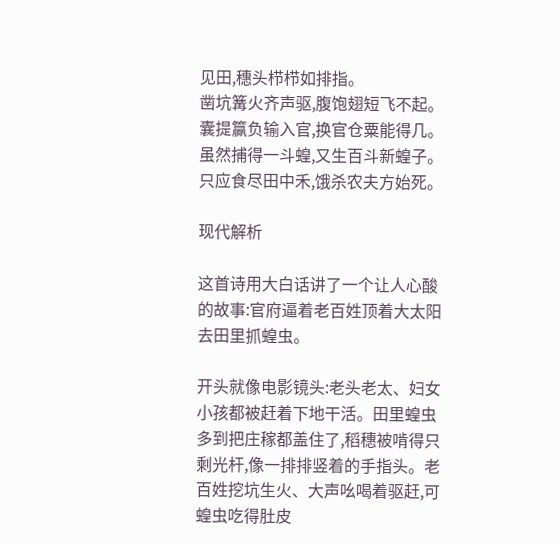见田,穗头栉栉如排指。
凿坑篝火齐声驱,腹饱翅短飞不起。
囊提籯负输入官,换官仓粟能得几。
虽然捕得一斗蝗,又生百斗新蝗子。
只应食尽田中禾,饿杀农夫方始死。

现代解析

这首诗用大白话讲了一个让人心酸的故事:官府逼着老百姓顶着大太阳去田里抓蝗虫。

开头就像电影镜头:老头老太、妇女小孩都被赶着下地干活。田里蝗虫多到把庄稼都盖住了,稻穗被啃得只剩光杆,像一排排竖着的手指头。老百姓挖坑生火、大声吆喝着驱赶,可蝗虫吃得肚皮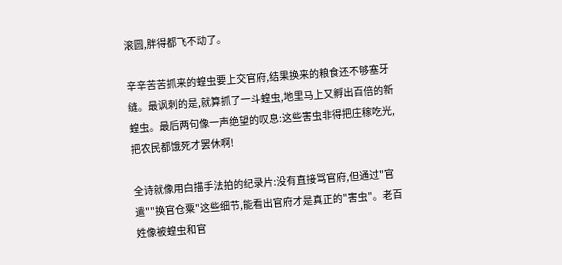滚圆,胖得都飞不动了。

辛辛苦苦抓来的蝗虫要上交官府,结果换来的粮食还不够塞牙缝。最讽刺的是,就算抓了一斗蝗虫,地里马上又孵出百倍的新蝗虫。最后两句像一声绝望的叹息:这些害虫非得把庄稼吃光,把农民都饿死才罢休啊!

全诗就像用白描手法拍的纪录片:没有直接骂官府,但通过"官遣""换官仓粟"这些细节,能看出官府才是真正的"害虫"。老百姓像被蝗虫和官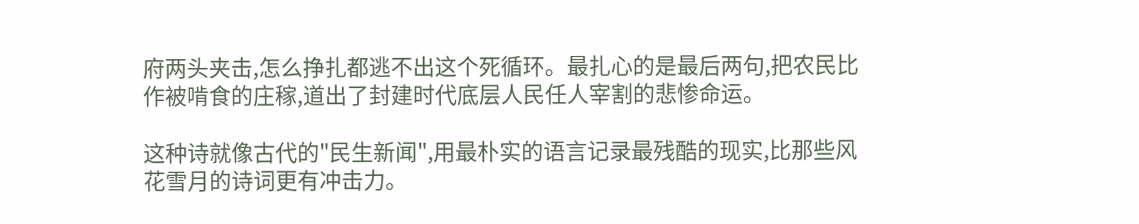府两头夹击,怎么挣扎都逃不出这个死循环。最扎心的是最后两句,把农民比作被啃食的庄稼,道出了封建时代底层人民任人宰割的悲惨命运。

这种诗就像古代的"民生新闻",用最朴实的语言记录最残酷的现实,比那些风花雪月的诗词更有冲击力。